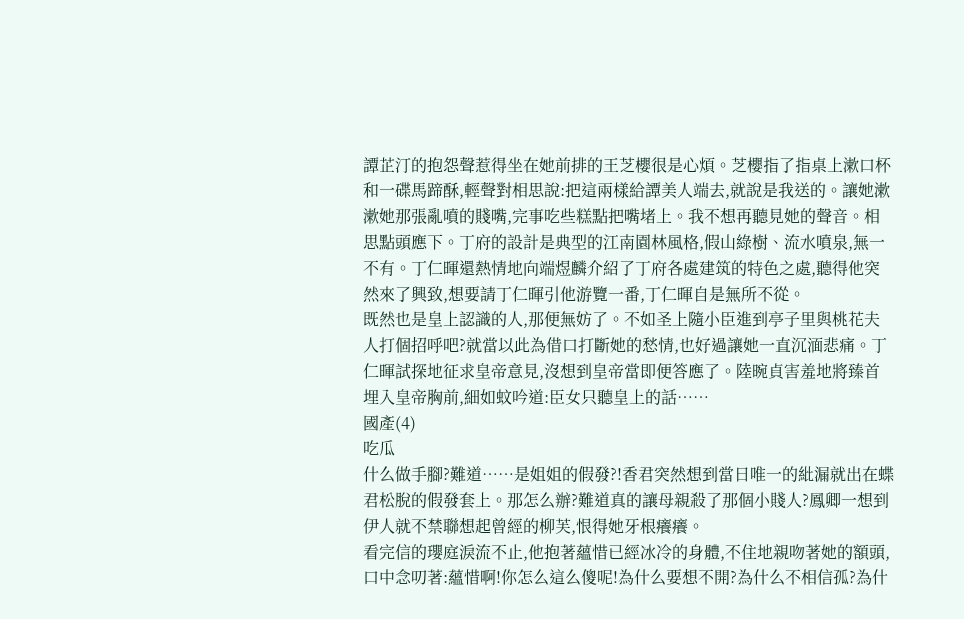譚芷汀的抱怨聲惹得坐在她前排的王芝櫻很是心煩。芝櫻指了指桌上漱口杯和一碟馬蹄酥,輕聲對相思說:把這兩樣給譚美人端去,就說是我送的。讓她漱漱她那張亂噴的賤嘴,完事吃些糕點把嘴堵上。我不想再聽見她的聲音。相思點頭應下。丁府的設計是典型的江南園林風格,假山綠樹、流水噴泉,無一不有。丁仁暉還熱情地向端煜麟介紹了丁府各處建筑的特色之處,聽得他突然來了興致,想要請丁仁暉引他游覽一番,丁仁暉自是無所不從。
既然也是皇上認識的人,那便無妨了。不如圣上隨小臣進到亭子里與桃花夫人打個招呼吧?就當以此為借口打斷她的愁情,也好過讓她一直沉湎悲痛。丁仁暉試探地征求皇帝意見,沒想到皇帝當即便答應了。陸晼貞害羞地將臻首埋入皇帝胸前,細如蚊吟道:臣女只聽皇上的話……
國產(4)
吃瓜
什么做手腳?難道……是姐姐的假發?!香君突然想到當日唯一的紕漏就出在蝶君松脫的假發套上。那怎么辦?難道真的讓母親殺了那個小賤人?鳳卿一想到伊人就不禁聯想起曾經的柳芙,恨得她牙根癢癢。
看完信的瓔庭淚流不止,他抱著蘊惜已經冰冷的身體,不住地親吻著她的額頭,口中念叨著:蘊惜啊!你怎么這么傻呢!為什么要想不開?為什么不相信孤?為什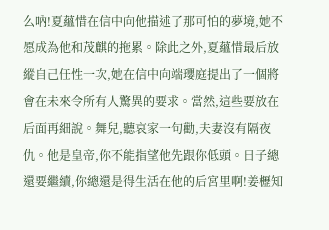么吶!夏蘊惜在信中向他描述了那可怕的夢境,她不愿成為他和茂麒的拖累。除此之外,夏蘊惜最后放縱自己任性一次,她在信中向端瓔庭提出了一個將會在未來令所有人驚異的要求。當然,這些要放在后面再細說。舞兒,聽哀家一句勸,夫妻沒有隔夜仇。他是皇帝,你不能指望他先跟你低頭。日子總還要繼續,你總還是得生活在他的后宮里啊!姜櫪知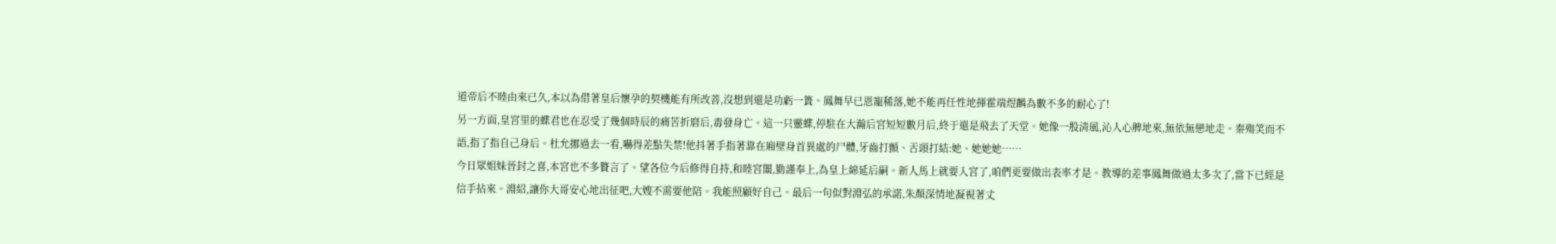道帝后不睦由來已久,本以為借著皇后懷孕的契機能有所改善,沒想到還是功虧一簣。鳳舞早已恩寵稀落,她不能再任性地揮霍端煜麟為數不多的耐心了!
另一方面,皇宮里的蝶君也在忍受了幾個時辰的痛苦折磨后,毒發身亡。這一只靈蝶,停駐在大瀚后宮短短數月后,終于還是飛去了天堂。她像一股清風,沁人心脾地來,無依無戀地走。秦殤笑而不語,指了指自己身后。杜允挪過去一看,嚇得差點失禁!他抖著手指著靠在廂壁身首異處的尸體,牙齒打顫、舌頭打結:她、她她她……
今日眾姐妹晉封之喜,本宮也不多贅言了。望各位今后修得自持,和睦宮闈,勤謹奉上,為皇上綿延后嗣。新人馬上就要入宮了,咱們更要做出表率才是。教導的差事鳳舞做過太多次了,當下已經是信手拈來。淵紹,讓你大哥安心地出征吧,大嫂不需要他陪。我能照顧好自己。最后一句似對淵弘的承諾,朱顏深情地凝視著丈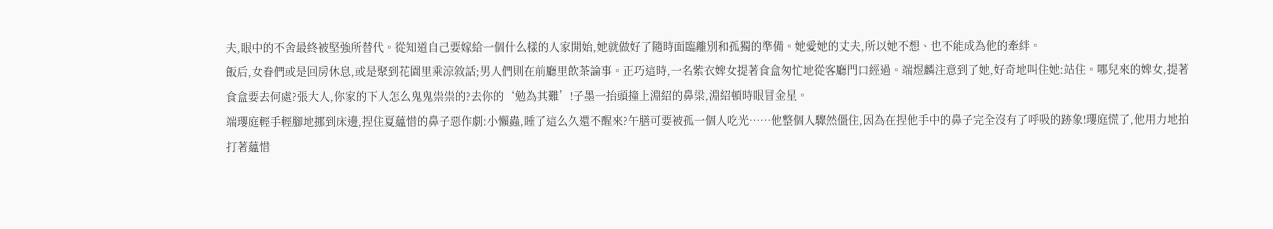夫,眼中的不舍最終被堅強所替代。從知道自己要嫁給一個什么樣的人家開始,她就做好了隨時面臨離別和孤獨的準備。她愛她的丈夫,所以她不想、也不能成為他的牽絆。
飯后,女眷們或是回房休息,或是聚到花園里乘涼敘話;男人們則在前廳里飲茶論事。正巧這時,一名紫衣婢女提著食盒匆忙地從客廳門口經過。端煜麟注意到了她,好奇地叫住她:站住。哪兒來的婢女,提著食盒要去何處?張大人,你家的下人怎么鬼鬼祟祟的?去你的‘勉為其難’!子墨一抬頭撞上淵紹的鼻梁,淵紹頓時眼冒金星。
端瓔庭輕手輕腳地挪到床邊,捏住夏蘊惜的鼻子惡作劇:小懶蟲,睡了這么久還不醒來?午膳可要被孤一個人吃光……他整個人驟然僵住,因為在捏他手中的鼻子完全沒有了呼吸的跡象!瓔庭慌了,他用力地拍打著蘊惜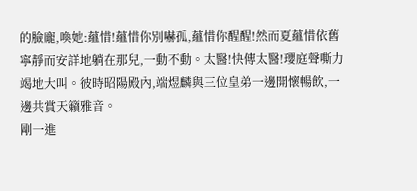的臉龐,喚她:蘊惜!蘊惜你別嚇孤,蘊惜你醒醒!然而夏蘊惜依舊寧靜而安詳地躺在那兒,一動不動。太醫!快傳太醫!瓔庭聲嘶力竭地大叫。彼時昭陽殿內,端煜麟與三位皇弟一邊開懷暢飲,一邊共賞天籟雅音。
剛一進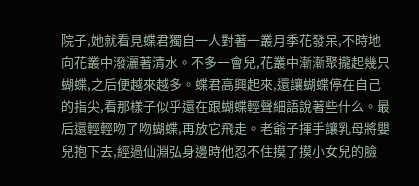院子,她就看見蝶君獨自一人對著一叢月季花發呆,不時地向花叢中潑灑著清水。不多一會兒,花叢中漸漸聚攏起幾只蝴蝶,之后便越來越多。蝶君高興起來,還讓蝴蝶停在自己的指尖,看那樣子似乎還在跟蝴蝶輕聲細語說著些什么。最后還輕輕吻了吻蝴蝶,再放它飛走。老爺子揮手讓乳母將嬰兒抱下去,經過仙淵弘身邊時他忍不住摸了摸小女兒的臉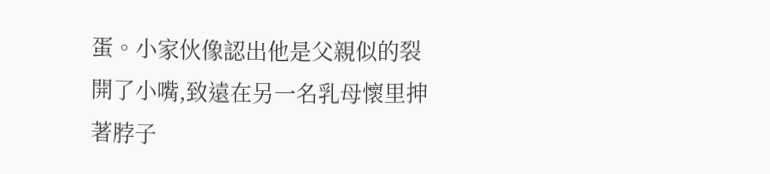蛋。小家伙像認出他是父親似的裂開了小嘴,致遠在另一名乳母懷里抻著脖子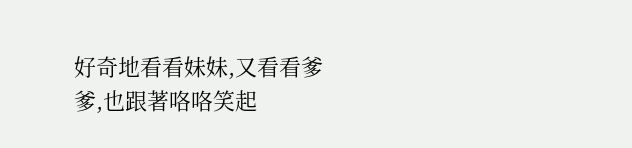好奇地看看妹妹,又看看爹爹,也跟著咯咯笑起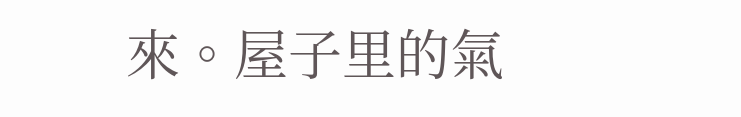來。屋子里的氣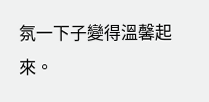氛一下子變得溫馨起來。